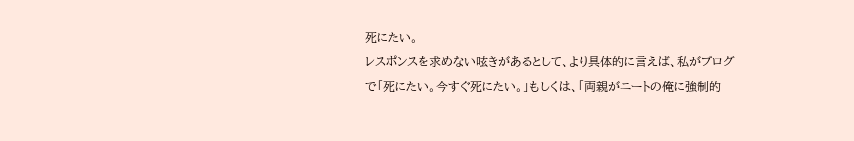死にたい。
レスポンスを求めない呟きがあるとして、より具体的に言えば、私がブログで「死にたい。今すぐ死にたい。」もしくは、「両親がニートの俺に強制的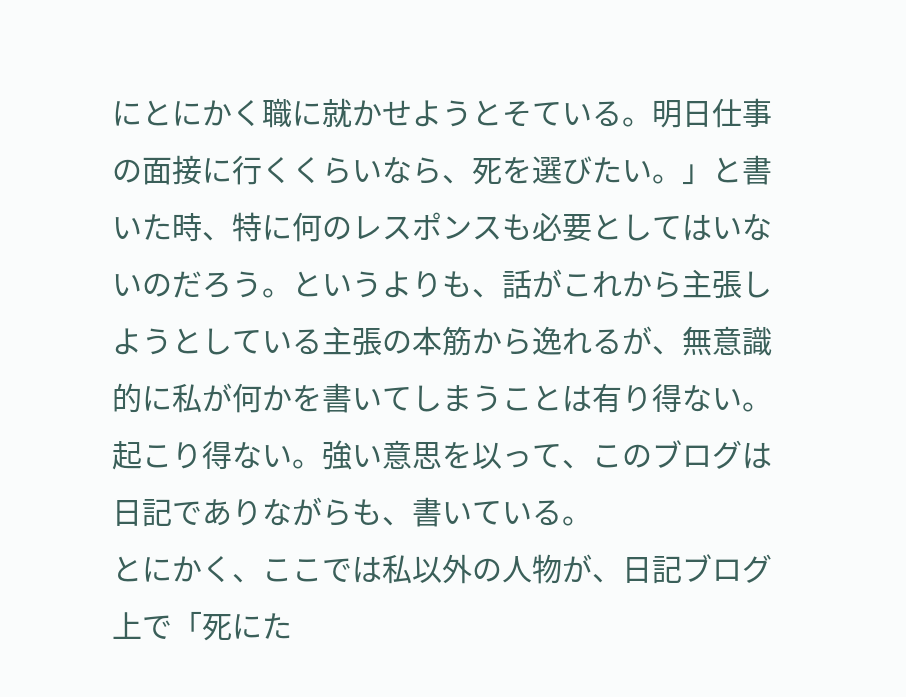にとにかく職に就かせようとそている。明日仕事の面接に行くくらいなら、死を選びたい。」と書いた時、特に何のレスポンスも必要としてはいないのだろう。というよりも、話がこれから主張しようとしている主張の本筋から逸れるが、無意識的に私が何かを書いてしまうことは有り得ない。起こり得ない。強い意思を以って、このブログは日記でありながらも、書いている。
とにかく、ここでは私以外の人物が、日記ブログ上で「死にた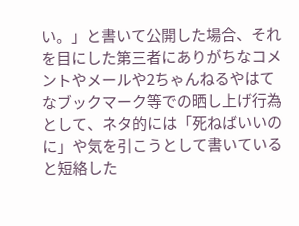い。」と書いて公開した場合、それを目にした第三者にありがちなコメントやメールや2ちゃんねるやはてなブックマーク等での晒し上げ行為として、ネタ的には「死ねばいいのに」や気を引こうとして書いていると短絡した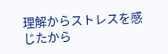理解からストレスを感じたから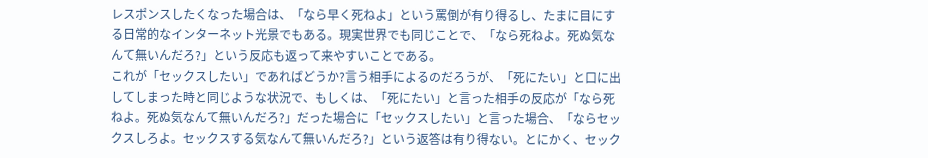レスポンスしたくなった場合は、「なら早く死ねよ」という罵倒が有り得るし、たまに目にする日常的なインターネット光景でもある。現実世界でも同じことで、「なら死ねよ。死ぬ気なんて無いんだろ?」という反応も返って来やすいことである。
これが「セックスしたい」であればどうか?言う相手によるのだろうが、「死にたい」と口に出してしまった時と同じような状況で、もしくは、「死にたい」と言った相手の反応が「なら死ねよ。死ぬ気なんて無いんだろ?」だった場合に「セックスしたい」と言った場合、「ならセックスしろよ。セックスする気なんて無いんだろ?」という返答は有り得ない。とにかく、セック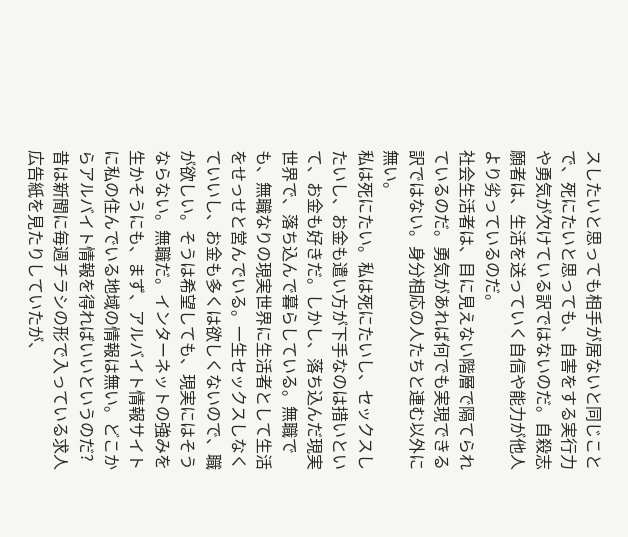スしたいと思っても相手が居ないと同じことで、死にたいと思っても、自害をする実行力や勇気が欠けている訳ではないのだ。自殺志願者は、生活を送っていく自信や能力が他人より劣っているのだ。
社会生活者は、目に見えない階層で隔てられているのだ。勇気があれば何でも実現できる訳ではない。身分相応の人たちと連む以外に無い。
私は死にたい。私は死にたいし、セックスしたいし、お金も遣い方が下手なのは措いといて、お金も好きだ。しかし、落ち込んだ現実世界で、落ち込んで暮らしている。無職でも、無職なりの現実世界に生活者として生活をせっせと営んでいる。一生セックスしなくていいし、お金も多くは欲しくないので、職が欲しい。そうは希望しても、現実にはそうならない。無職だ。インターネットの強みを生かそうにも、まず、アルバイト情報サイトに私の住んでいる地域の情報は無い。どこからアルバイト情報を得ればいいというのだ?昔は新聞に毎週チラシの形で入っている求人広告紙を見たりしていたが、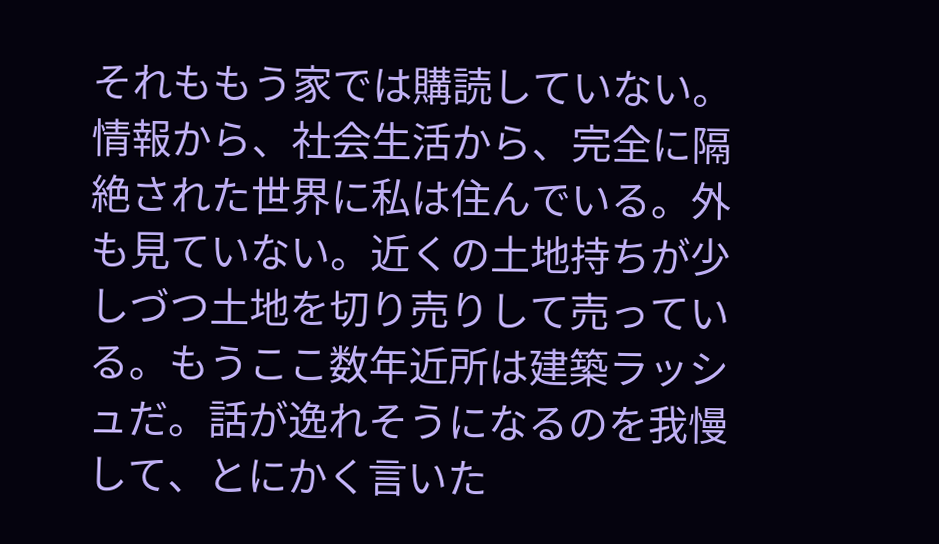それももう家では購読していない。情報から、社会生活から、完全に隔絶された世界に私は住んでいる。外も見ていない。近くの土地持ちが少しづつ土地を切り売りして売っている。もうここ数年近所は建築ラッシュだ。話が逸れそうになるのを我慢して、とにかく言いた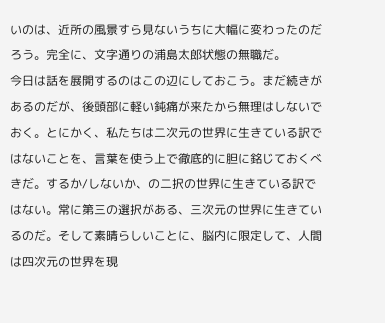いのは、近所の風景すら見ないうちに大幅に変わったのだろう。完全に、文字通りの浦島太郎状態の無職だ。
今日は話を展開するのはこの辺にしておこう。まだ続きがあるのだが、後頭部に軽い鈍痛が来たから無理はしないでおく。とにかく、私たちは二次元の世界に生きている訳ではないことを、言葉を使う上で徹底的に胆に銘じておくべきだ。するか/しないか、の二択の世界に生きている訳ではない。常に第三の選択がある、三次元の世界に生きているのだ。そして素晴らしいことに、脳内に限定して、人間は四次元の世界を現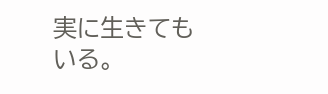実に生きてもいる。